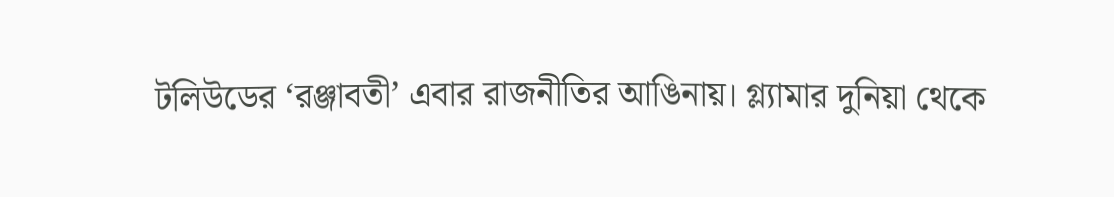টলিউডের ‘রঞ্জাবতী’ এবার রাজনীতির আঙিনায়। গ্ল্যামার দুনিয়া থেকে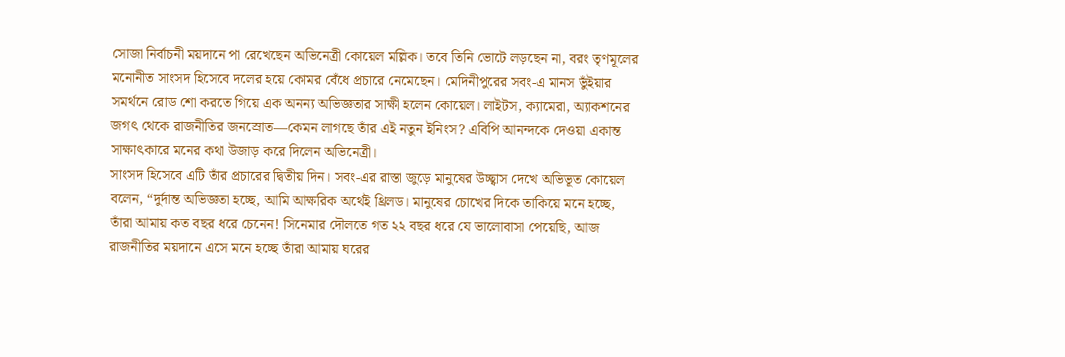সোজা নির্বাচনী ময়দানে পা রেখেছেন অভিনেত্রী কোয়েল মল্লিক। তবে তিনি ভোটে লড়ছেন না, বরং তৃণমূলের মনোনীত সাংসদ হিসেবে দলের হয়ে কোমর বেঁধে প্রচারে নেমেছেন। মেদিনীপুরের সবং-এ মানস ভুঁইয়ার সমর্থনে রোড শো করতে গিয়ে এক অনন্য অভিজ্ঞতার সাক্ষী হলেন কোয়েল। লাইটস, ক্যামেরা, অ্যাকশনের জগৎ থেকে রাজনীতির জনস্রোত—কেমন লাগছে তাঁর এই নতুন ইনিংস? এবিপি আনন্দকে দেওয়া একান্ত সাক্ষাৎকারে মনের কথা উজাড় করে দিলেন অভিনেত্রী।
সাংসদ হিসেবে এটি তাঁর প্রচারের দ্বিতীয় দিন। সবং-এর রাস্তা জুড়ে মানুষের উচ্ছ্বাস দেখে অভিভূত কোয়েল বলেন, “দুর্দান্ত অভিজ্ঞতা হচ্ছে, আমি আক্ষরিক অর্থেই থ্রিলড। মানুষের চোখের দিকে তাকিয়ে মনে হচ্ছে, তাঁরা আমায় কত বছর ধরে চেনেন! সিনেমার দৌলতে গত ২২ বছর ধরে যে ভালোবাসা পেয়েছি, আজ রাজনীতির ময়দানে এসে মনে হচ্ছে তাঁরা আমায় ঘরের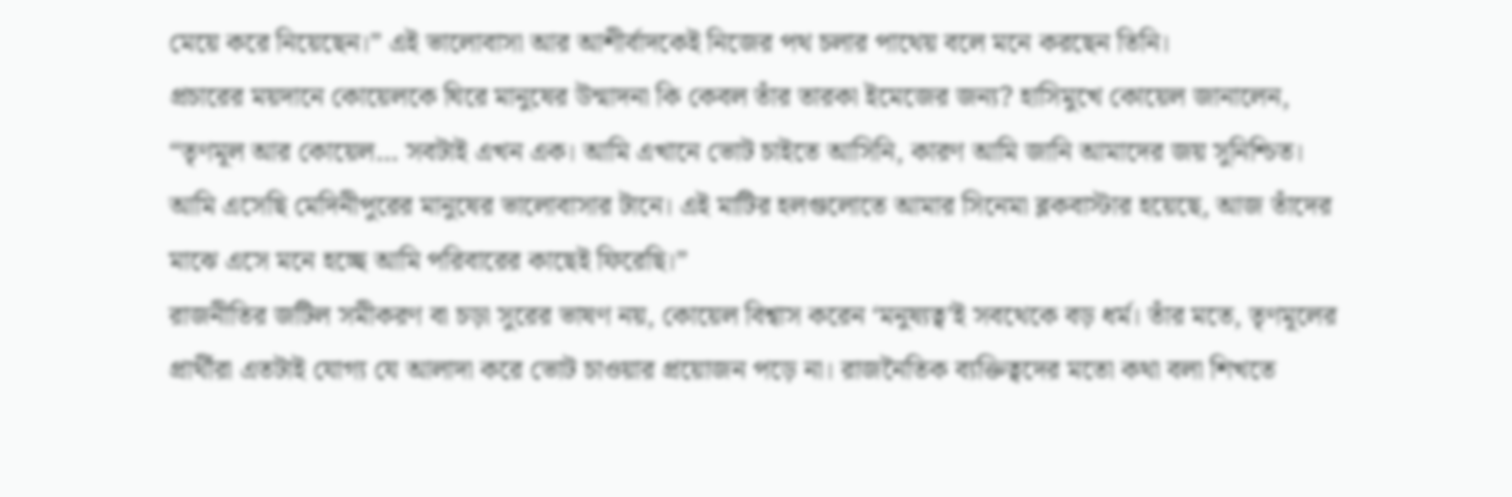মেয়ে করে নিয়েছেন।” এই ভালোবাসা আর আশীর্বাদকেই নিজের পথ চলার পাথেয় বলে মনে করছেন তিনি।
প্রচারের ময়দানে কোয়েলকে ঘিরে মানুষের উন্মাদনা কি কেবল তাঁর তারকা ইমেজের জন্য? হাসিমুখে কোয়েল জানালেন, “তৃণমূল আর কোয়েল… সবটাই এখন এক। আমি এখানে ভোট চাইতে আসিনি, কারণ আমি জানি আমাদের জয় সুনিশ্চিত। আমি এসেছি মেদিনীপুরের মানুষের ভালোবাসার টানে। এই মাটির হলগুলোতে আমার সিনেমা ব্লকবাস্টার হয়েছে, আজ তাঁদের মাঝে এসে মনে হচ্ছে আমি পরিবারের কাছেই ফিরেছি।”
রাজনীতির জটিল সমীকরণ বা চড়া সুরের ভাষণ নয়, কোয়েল বিশ্বাস করেন ‘মনুষ্যত্ব’ই সবথেকে বড় ধর্ম। তাঁর মতে, তৃণমূলের প্রার্থীরা এতটাই যোগ্য যে আলাদা করে ভোট চাওয়ার প্রয়োজন পড়ে না। রাজনৈতিক ব্যক্তিত্বদের মতো কথা বলা শিখতে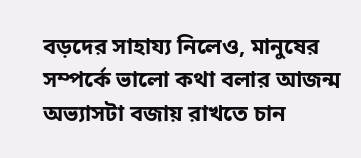বড়দের সাহায্য নিলেও, মানুষের সম্পর্কে ভালো কথা বলার আজন্ম অভ্যাসটা বজায় রাখতে চান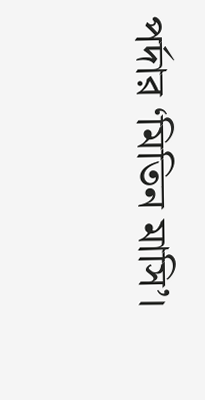পর্দার ‘মিতিন মাসি’।